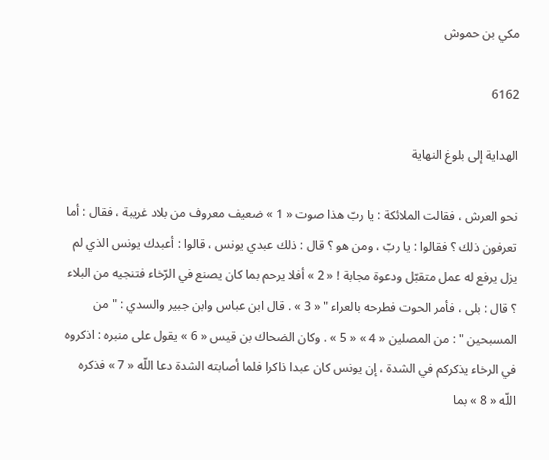مكي بن حموش

6162

الهداية إلى بلوغ النهاية

نحو العرش ، فقالت الملائكة : يا ربّ هذا صوت « 1 » ضعيف معروف من بلاد غريبة ، فقال : أما تعرفون ذلك ؟ فقالوا : يا ربّ ، ومن هو ؟ قال : ذلك عبدي يونس ، قالوا : أعبدك يونس الذي لم يزل يرفع له عمل متقبّل ودعوة مجابة ! « 2 » أفلا يرحم بما كان يصنع في الرّخاء فتنجيه من البلاء ؟ قال : بلى ، فأمر الحوت فطرحه بالعراء " « 3 » . قال ابن عباس وابن جبير والسدي : " من المسبحين " : من المصلين « 4 » « 5 » . وكان الضحاك بن قيس « 6 » يقول على منبره : اذكروه في الرخاء يذكركم في الشدة ، إن يونس كان عبدا ذاكرا فلما أصابته الشدة دعا اللّه « 7 » فذكره اللّه « 8 » بما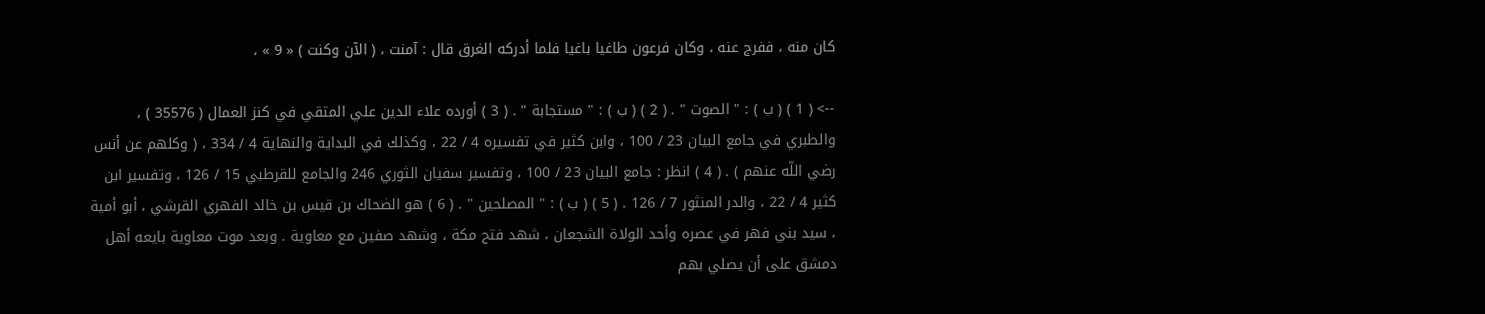كان منه ، ففرج عنه ، وكان فرعون طاغيا باغيا فلما أدركه الغرق قال : آمنت ، ( الآن وكنت ) « 9 » ،

--> ( 1 ) ( ب ) : " الصوت " . ( 2 ) ( ب ) : " مستجابة " . ( 3 ) أورده علاء الدين علي المتقي في كنز العمال ( 35576 ) ، والطبري في جامع البيان 23 / 100 ، وابن كثير في تفسيره 4 / 22 ، وكذلك في البداية والنهاية 4 / 334 ، ( وكلهم عن أنس رضي اللّه عنهم ) . ( 4 ) انظر : جامع البيان 23 / 100 ، وتفسير سفيان الثوري 246 والجامع للقرطبي 15 / 126 ، وتفسير ابن كثير 4 / 22 ، والدر المنثور 7 / 126 . ( 5 ) ( ب ) : " المصلحين " . ( 6 ) هو الضحاك بن قيس بن خالد الفهري القرشي ، أبو أمية ، سيد بني فهر في عصره وأحد الولاة الشجعان ، شهد فتح مكة ، وشهد صفين مع معاوية . وبعد موت معاوية بايعه أهل دمشق على أن يصلي بهم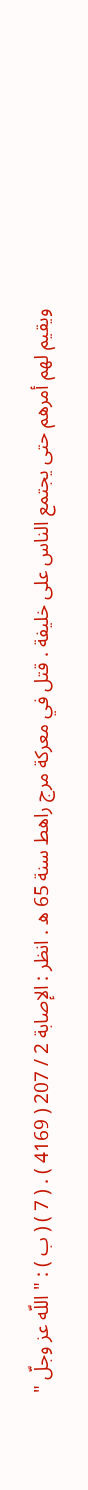ويقيم لهم أمرهم حتى يجتمع الناس على خليفة . قتل في معركة مرج راهط سنة 65 ه . انظر : الإصابة 2 / 207 ( 4169 ) . ( 7 ) ( ب ) : " اللّه عز وجلّ "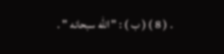. ( 8 ) ( ب ) : " اللّه سبحانه " .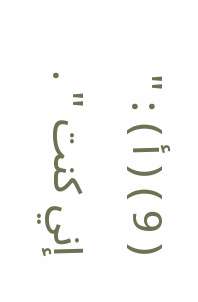( 9 ) ( أ ) : " إني كنت " .